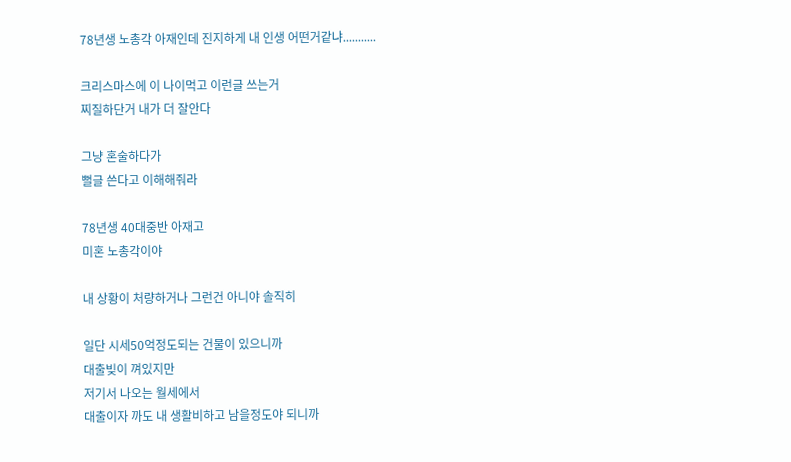78년생 노총각 아재인데 진지하게 내 인생 어떤거같냐...........

크리스마스에 이 나이먹고 이런글 쓰는거
찌질하단거 내가 더 잘안다

그냥 혼술하다가
뻘글 쓴다고 이해해줘라

78년생 40대중반 아재고
미혼 노총각이야

내 상황이 처량하거나 그런건 아니야 솔직히

일단 시세50억정도되는 건물이 있으니까
대출빚이 껴있지만
저기서 나오는 월세에서
대출이자 까도 내 생활비하고 남을정도야 되니까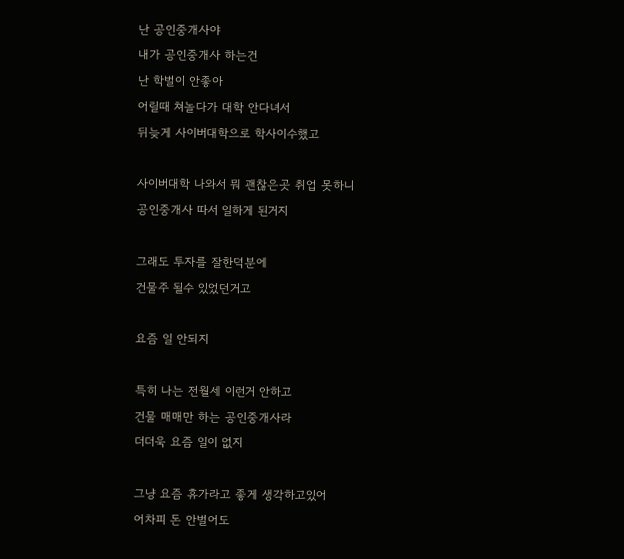난 공인중개사야
내가 공인중개사 하는건
난 학벌이 안좋아
어릴때 쳐놀다가 대학 안다녀서
뒤늦게 사이버대학으로 학사이수했고

사이버대학 나와서 뭐 괜찮은곳 취업 못하니
공인중개사 따서 일하게 된거지

그래도 투자를 잘한덕분에
건물주 될수 있었던거고

요즘 일 안되지

특히 나는 전월세 이런거 안하고
건물 매매만 하는 공인중개사라
더더욱 요즘 일이 없지

그냥 요즘 휴가라고 좋게 생각하고있어
어차피 돈 안벌어도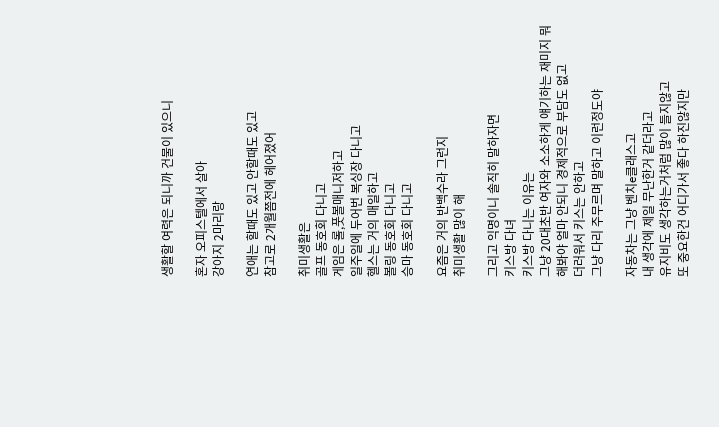생활할 여력은 되니까 건물이 있으니

혼자 오피스텔에서 살아
강아지 2마리랑

연애는 할때도 있고 안할때도 있고
참고로 2개월쯤전에 헤어졌어

취미생활은
골프 동호회 다니고
게임은 롤,풋볼매니저하고
일주일에 두어번 복싱장 다니고
헬스는 거의 매일하고
볼링 동호회 다니고
승마 동호회 다니고

요즘은 거의 반백수라 그런지
취미생활 많이 해

그리고 익명이니 솔직히 말하자면
키스방 다녀
키스방 다니는 이유는
그냥 20대초반 여자와 소소하게 얘기하는 재미지 뭐
해봐야 얼마 안되니 경제적으로 부담도 없고
더러워서 키스는 안하고
그냥 다리 주무르며 말하고 이런정도야

자동차는 그냥 벤치e클래스고
내 생각에 제일 무난한거 같더라고
유지비도 생각하는거처럼 많이 들지않고
또 중요한건 어디가서 좋다 하진않지만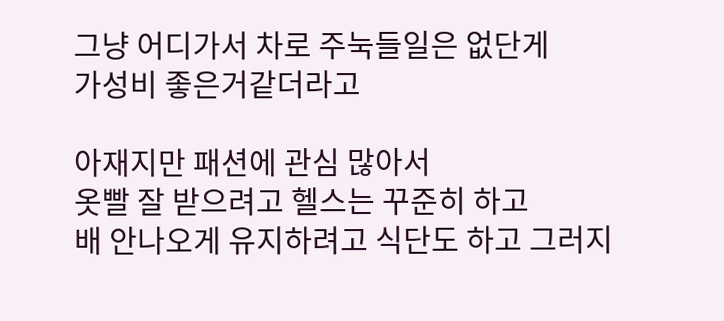그냥 어디가서 차로 주눅들일은 없단게
가성비 좋은거같더라고

아재지만 패션에 관심 많아서
옷빨 잘 받으려고 헬스는 꾸준히 하고
배 안나오게 유지하려고 식단도 하고 그러지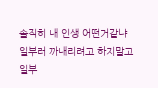솔직히 내 인생 어떤거같냐
일부러 까내리려고 하지말고
일부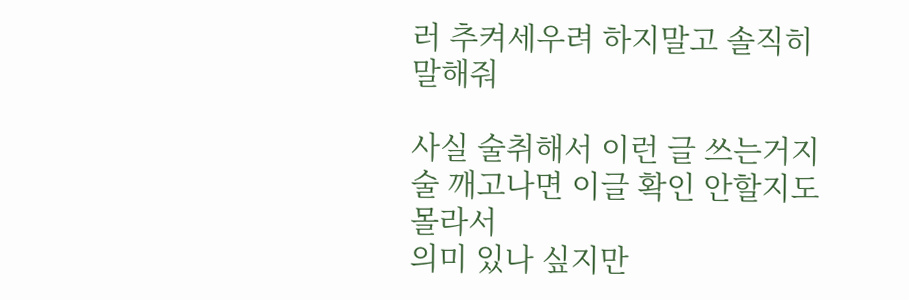러 추켜세우려 하지말고 솔직히 말해줘

사실 술취해서 이런 글 쓰는거지
술 깨고나면 이글 확인 안할지도 몰라서
의미 있나 싶지만